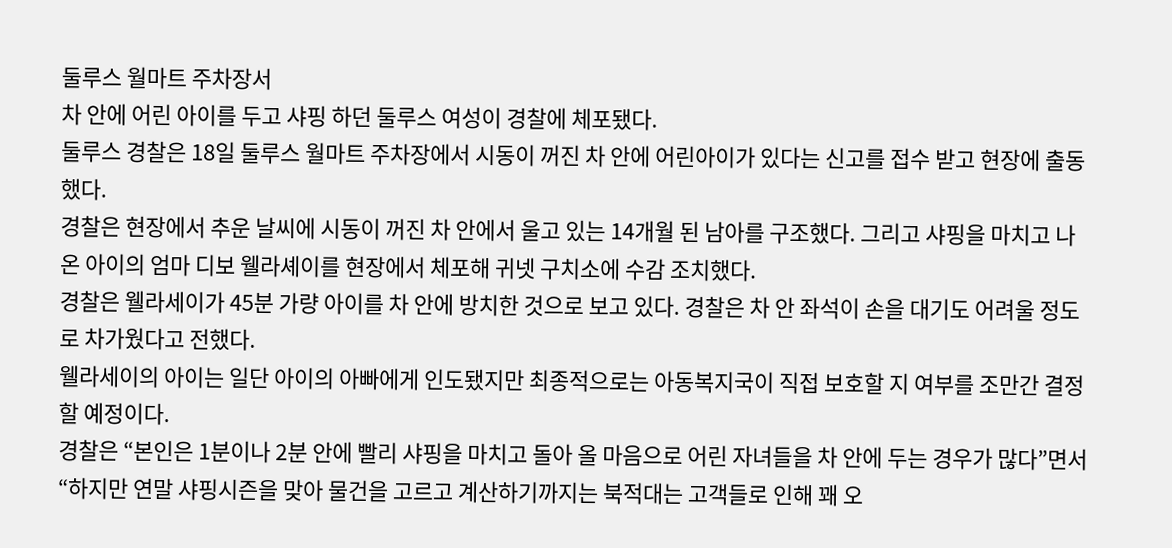둘루스 월마트 주차장서
차 안에 어린 아이를 두고 샤핑 하던 둘루스 여성이 경찰에 체포됐다.
둘루스 경찰은 18일 둘루스 월마트 주차장에서 시동이 꺼진 차 안에 어린아이가 있다는 신고를 접수 받고 현장에 출동했다.
경찰은 현장에서 추운 날씨에 시동이 꺼진 차 안에서 울고 있는 14개월 된 남아를 구조했다. 그리고 샤핑을 마치고 나온 아이의 엄마 디보 웰라셰이를 현장에서 체포해 귀넷 구치소에 수감 조치했다.
경찰은 웰라세이가 45분 가량 아이를 차 안에 방치한 것으로 보고 있다. 경찰은 차 안 좌석이 손을 대기도 어려울 정도로 차가웠다고 전했다.
웰라세이의 아이는 일단 아이의 아빠에게 인도됐지만 최종적으로는 아동복지국이 직접 보호할 지 여부를 조만간 결정할 예정이다.
경찰은 “본인은 1분이나 2분 안에 빨리 샤핑을 마치고 돌아 올 마음으로 어린 자녀들을 차 안에 두는 경우가 많다”면서 “하지만 연말 샤핑시즌을 맞아 물건을 고르고 계산하기까지는 북적대는 고객들로 인해 꽤 오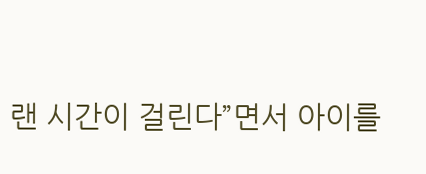랜 시간이 걸린다”면서 아이를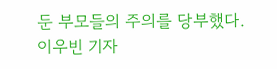둔 부모들의 주의를 당부했다. 이우빈 기자